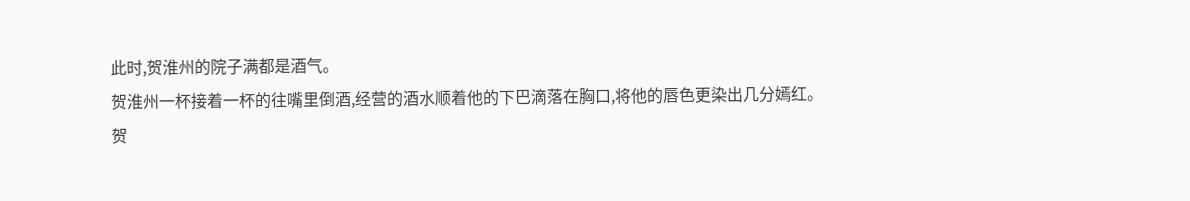此时,贺淮州的院子满都是酒气。
贺淮州一杯接着一杯的往嘴里倒酒,经营的酒水顺着他的下巴滴落在胸口,将他的唇色更染出几分嫣红。
贺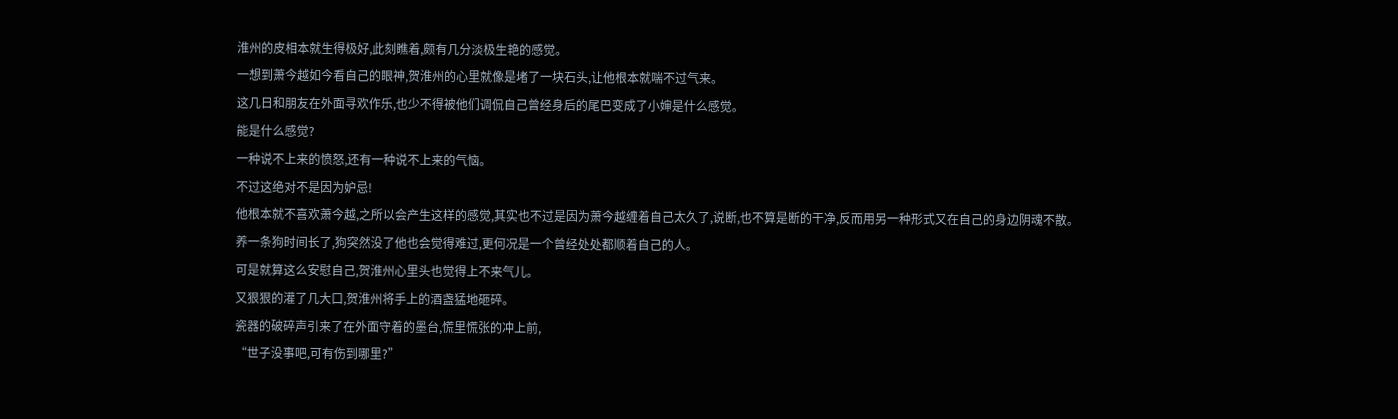淮州的皮相本就生得极好,此刻瞧着,颇有几分淡极生艳的感觉。
一想到萧今越如今看自己的眼神,贺淮州的心里就像是堵了一块石头,让他根本就喘不过气来。
这几日和朋友在外面寻欢作乐,也少不得被他们调侃自己曾经身后的尾巴变成了小婶是什么感觉。
能是什么感觉?
一种说不上来的愤怒,还有一种说不上来的气恼。
不过这绝对不是因为妒忌!
他根本就不喜欢萧今越,之所以会产生这样的感觉,其实也不过是因为萧今越缠着自己太久了,说断,也不算是断的干净,反而用另一种形式又在自己的身边阴魂不散。
养一条狗时间长了,狗突然没了他也会觉得难过,更何况是一个曾经处处都顺着自己的人。
可是就算这么安慰自己,贺淮州心里头也觉得上不来气儿。
又狠狠的灌了几大口,贺淮州将手上的酒盏猛地砸碎。
瓷器的破碎声引来了在外面守着的墨台,慌里慌张的冲上前,
“世子没事吧,可有伤到哪里?”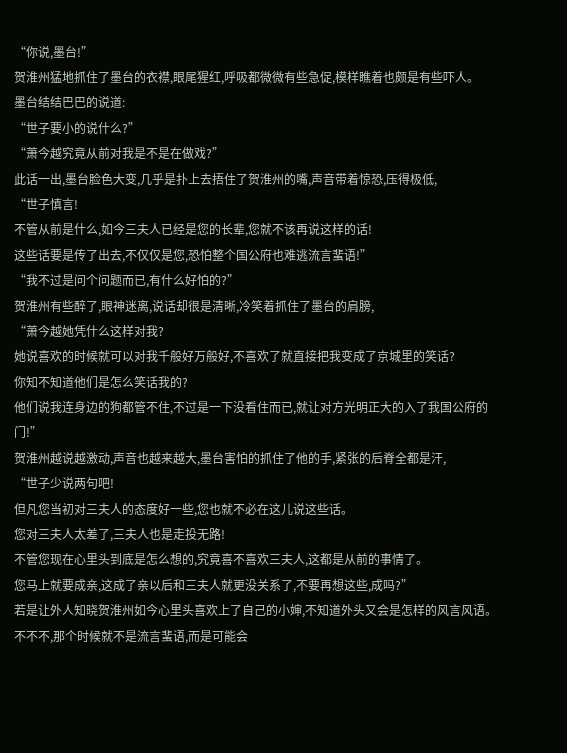“你说,墨台!”
贺淮州猛地抓住了墨台的衣襟,眼尾猩红,呼吸都微微有些急促,模样瞧着也颇是有些吓人。
墨台结结巴巴的说道:
“世子要小的说什么?”
“萧今越究竟从前对我是不是在做戏?”
此话一出,墨台脸色大变,几乎是扑上去捂住了贺淮州的嘴,声音带着惊恐,压得极低,
“世子慎言!
不管从前是什么,如今三夫人已经是您的长辈,您就不该再说这样的话!
这些话要是传了出去,不仅仅是您,恐怕整个国公府也难逃流言蜚语!”
“我不过是问个问题而已,有什么好怕的?”
贺淮州有些醉了,眼神迷离,说话却很是清晰,冷笑着抓住了墨台的肩膀,
“萧今越她凭什么这样对我?
她说喜欢的时候就可以对我千般好万般好,不喜欢了就直接把我变成了京城里的笑话?
你知不知道他们是怎么笑话我的?
他们说我连身边的狗都管不住,不过是一下没看住而已,就让对方光明正大的入了我国公府的门!”
贺淮州越说越激动,声音也越来越大,墨台害怕的抓住了他的手,紧张的后脊全都是汗,
“世子少说两句吧!
但凡您当初对三夫人的态度好一些,您也就不必在这儿说这些话。
您对三夫人太差了,三夫人也是走投无路!
不管您现在心里头到底是怎么想的,究竟喜不喜欢三夫人,这都是从前的事情了。
您马上就要成亲,这成了亲以后和三夫人就更没关系了,不要再想这些,成吗?”
若是让外人知晓贺淮州如今心里头喜欢上了自己的小婶,不知道外头又会是怎样的风言风语。
不不不,那个时候就不是流言蜚语,而是可能会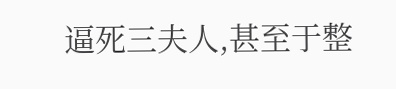逼死三夫人,甚至于整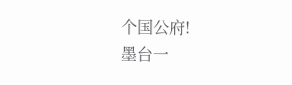个国公府!
墨台一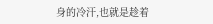身的冷汗,也就是趁着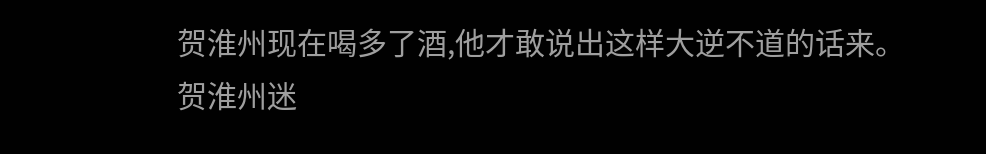贺淮州现在喝多了酒,他才敢说出这样大逆不道的话来。
贺淮州迷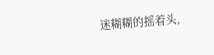迷糊糊的摇着头,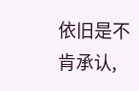依旧是不肯承认,